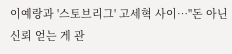이예랑과 '스토브리그' 고세혁 사이…"돈 아닌 신뢰 얻는 게 관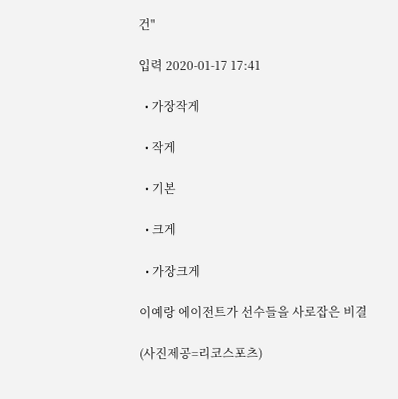건"

입력 2020-01-17 17:41

  • 가장작게

  • 작게

  • 기본

  • 크게

  • 가장크게

이예랑 에이전트가 선수들을 사로잡은 비결

(사진제공=리코스포츠)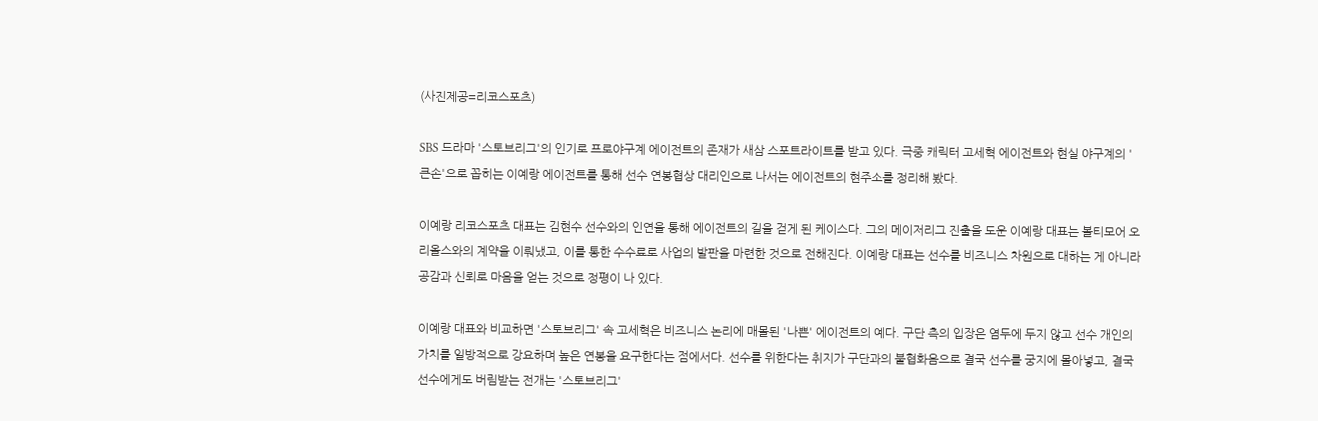(사진제공=리코스포츠)

SBS 드라마 '스토브리그'의 인기로 프로야구계 에이전트의 존재가 새삼 스포트라이트를 받고 있다. 극중 캐릭터 고세혁 에이전트와 현실 야구계의 '큰손'으로 꼽히는 이예랑 에이전트를 통해 선수 연봉협상 대리인으로 나서는 에이전트의 현주소를 정리해 봤다.

이예랑 리코스포츠 대표는 김현수 선수와의 인연을 통해 에이전트의 길을 걷게 된 케이스다. 그의 메이저리그 진출을 도운 이예랑 대표는 볼티모어 오리올스와의 계약을 이뤄냈고, 이를 통한 수수료로 사업의 발판을 마련한 것으로 전해진다. 이예랑 대표는 선수를 비즈니스 차원으로 대하는 게 아니라 공감과 신뢰로 마음을 얻는 것으로 정평이 나 있다.

이예랑 대표와 비교하면 '스토브리그' 속 고세혁은 비즈니스 논리에 매몰된 '나쁜' 에이전트의 예다. 구단 측의 입장은 염두에 두지 않고 선수 개인의 가치를 일방적으로 강요하며 높은 연봉을 요구한다는 점에서다. 선수를 위한다는 취지가 구단과의 불협화음으로 결국 선수를 궁지에 몰아넣고, 결국 선수에게도 버림받는 전개는 '스토브리그'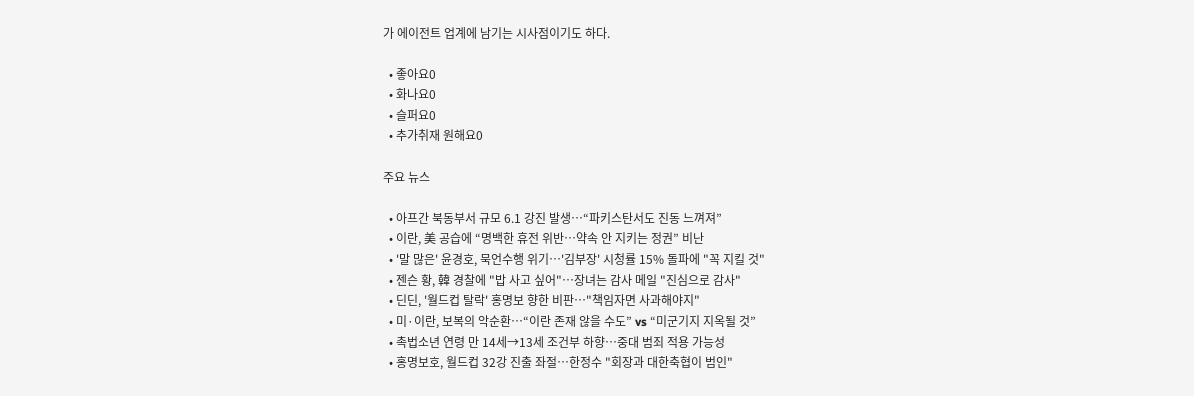가 에이전트 업계에 남기는 시사점이기도 하다.

  • 좋아요0
  • 화나요0
  • 슬퍼요0
  • 추가취재 원해요0

주요 뉴스

  • 아프간 북동부서 규모 6.1 강진 발생…“파키스탄서도 진동 느껴져”
  • 이란, 美 공습에 “명백한 휴전 위반…약속 안 지키는 정권” 비난
  • '말 많은' 윤경호, 묵언수행 위기⋯'김부장' 시청률 15% 돌파에 "꼭 지킬 것"
  • 젠슨 황, 韓 경찰에 "밥 사고 싶어"⋯장녀는 감사 메일 "진심으로 감사"
  • 딘딘, '월드컵 탈락' 홍명보 향한 비판⋯"책임자면 사과해야지"
  • 미·이란, 보복의 악순환…“이란 존재 않을 수도” vs “미군기지 지옥될 것”
  • 촉법소년 연령 만 14세→13세 조건부 하향…중대 범죄 적용 가능성
  • 홍명보호, 월드컵 32강 진출 좌절⋯한정수 "회장과 대한축협이 범인"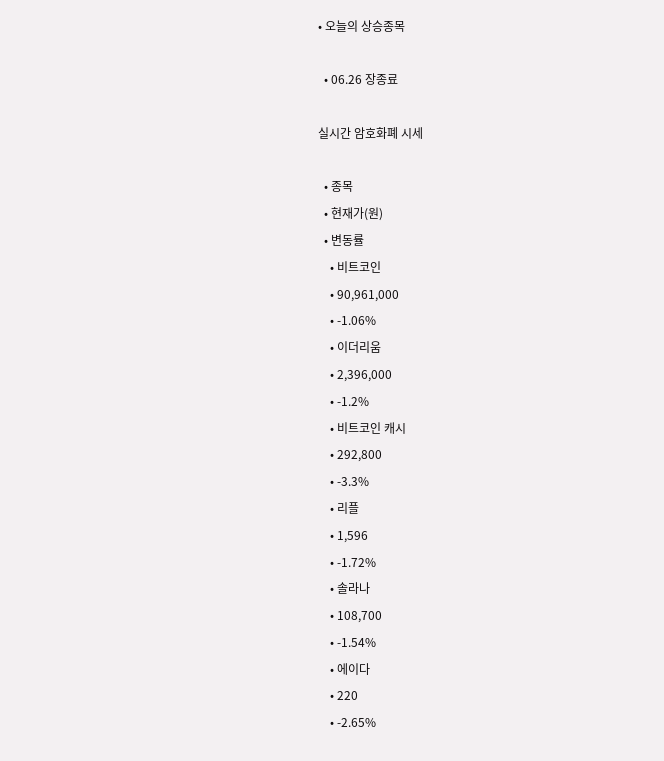• 오늘의 상승종목

  • 06.26 장종료

실시간 암호화폐 시세

  • 종목
  • 현재가(원)
  • 변동률
    • 비트코인
    • 90,961,000
    • -1.06%
    • 이더리움
    • 2,396,000
    • -1.2%
    • 비트코인 캐시
    • 292,800
    • -3.3%
    • 리플
    • 1,596
    • -1.72%
    • 솔라나
    • 108,700
    • -1.54%
    • 에이다
    • 220
    • -2.65%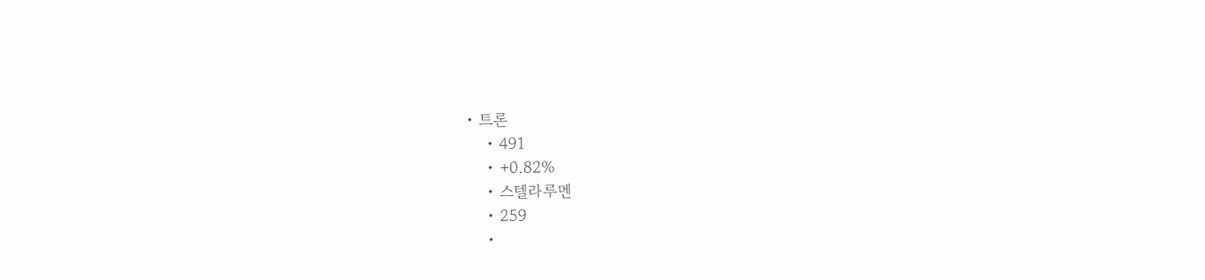• 트론
    • 491
    • +0.82%
    • 스텔라루멘
    • 259
    •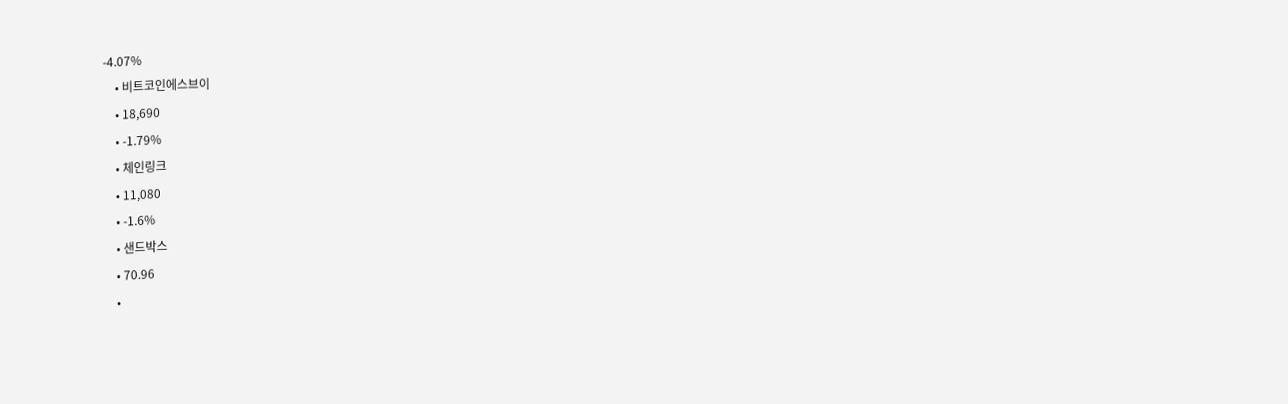-4.07%
    • 비트코인에스브이
    • 18,690
    • -1.79%
    • 체인링크
    • 11,080
    • -1.6%
    • 샌드박스
    • 70.96
    •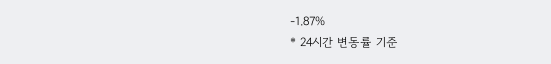-1.87%
* 24시간 변동률 기준